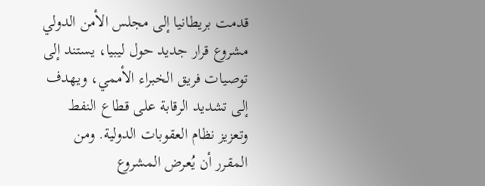قدمت بريطانيا إلى مجلس الأمن الدولي مشروع قرار جديد حول ليبيا، يستند إلى توصيات فريق الخبراء الأممي، ويهدف إلى تشديد الرقابة على قطاع النفط وتعزيز نظام العقوبات الدولية. ومن المقرر أن يُعرض المشروع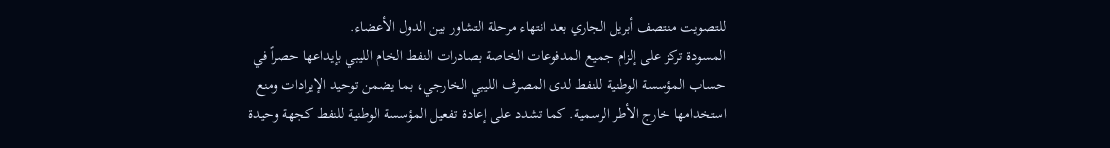للتصويت منتصف أبريل الجاري بعد انتهاء مرحلة التشاور بين الدول الأعضاء.
المسودة تركز على إلزام جميع المدفوعات الخاصة بصادرات النفط الخام الليبي بإيداعها حصراً في حساب المؤسسة الوطنية للنفط لدى المصرف الليبي الخارجي، بما يضمن توحيد الإيرادات ومنع استخدامها خارج الأطر الرسمية. كما تشدد على إعادة تفعيل المؤسسة الوطنية للنفط كجهة وحيدة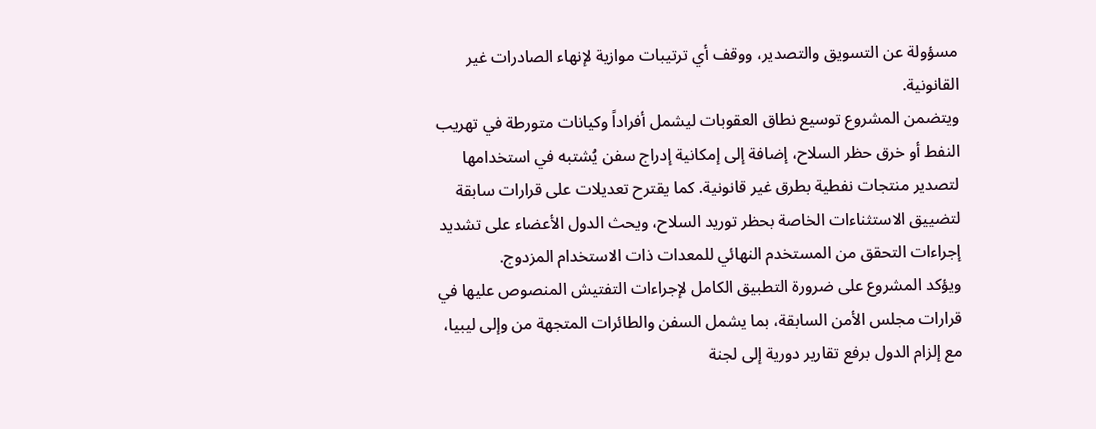مسؤولة عن التسويق والتصدير، ووقف أي ترتيبات موازية لإنهاء الصادرات غير القانونية.
ويتضمن المشروع توسيع نطاق العقوبات ليشمل أفراداً وكيانات متورطة في تهريب النفط أو خرق حظر السلاح، إضافة إلى إمكانية إدراج سفن يُشتبه في استخدامها لتصدير منتجات نفطية بطرق غير قانونية. كما يقترح تعديلات على قرارات سابقة لتضييق الاستثناءات الخاصة بحظر توريد السلاح، ويحث الدول الأعضاء على تشديد إجراءات التحقق من المستخدم النهائي للمعدات ذات الاستخدام المزدوج.
ويؤكد المشروع على ضرورة التطبيق الكامل لإجراءات التفتيش المنصوص عليها في قرارات مجلس الأمن السابقة، بما يشمل السفن والطائرات المتجهة من وإلى ليبيا، مع إلزام الدول برفع تقارير دورية إلى لجنة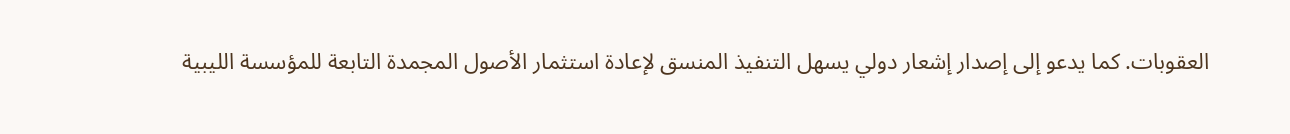العقوبات. كما يدعو إلى إصدار إشعار دولي يسهل التنفيذ المنسق لإعادة استثمار الأصول المجمدة التابعة للمؤسسة الليبية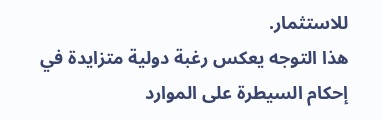للاستثمار.
هذا التوجه يعكس رغبة دولية متزايدة في إحكام السيطرة على الموارد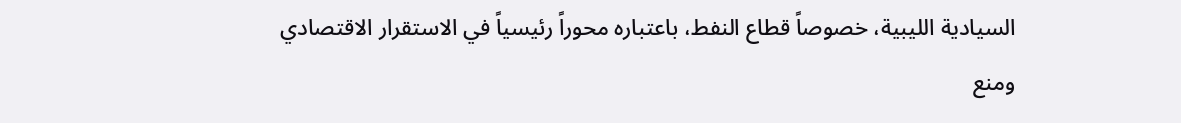السيادية الليبية، خصوصاً قطاع النفط، باعتباره محوراً رئيسياً في الاستقرار الاقتصادي ومنع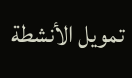تمويل الأنشطة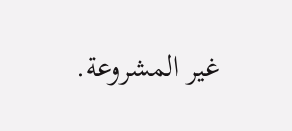غير المشروعة.